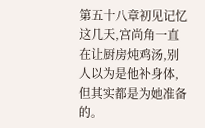第五十八章初见记忆
这几天,宫尚角一直在让厨房炖鸡汤,别人以为是他补身体,但其实都是为她准备的。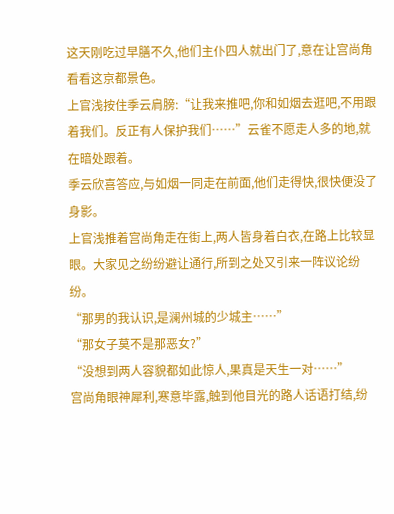这天刚吃过早膳不久,他们主仆四人就出门了,意在让宫尚角看看这京都景色。
上官浅按住季云肩膀:“让我来推吧,你和如烟去逛吧,不用跟着我们。反正有人保护我们……”云雀不愿走人多的地,就在暗处跟着。
季云欣喜答应,与如烟一同走在前面,他们走得快,很快便没了身影。
上官浅推着宫尚角走在街上,两人皆身着白衣,在路上比较显眼。大家见之纷纷避让通行,所到之处又引来一阵议论纷纷。
“那男的我认识,是澜州城的少城主……”
“那女子莫不是那恶女?”
“没想到两人容貌都如此惊人,果真是天生一对……”
宫尚角眼神犀利,寒意毕露,触到他目光的路人话语打结,纷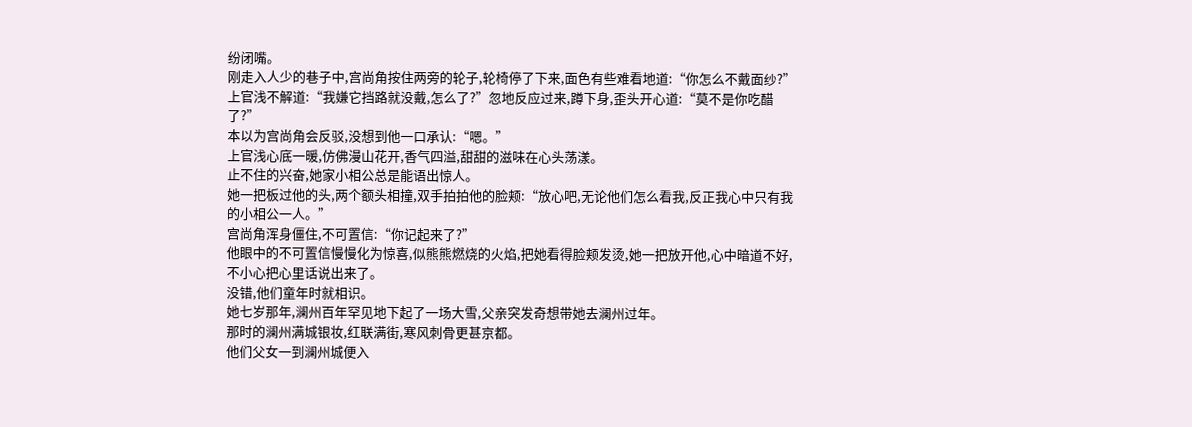纷闭嘴。
刚走入人少的巷子中,宫尚角按住两旁的轮子,轮椅停了下来,面色有些难看地道:“你怎么不戴面纱?”
上官浅不解道:“我嫌它挡路就没戴,怎么了?”忽地反应过来,蹲下身,歪头开心道:“莫不是你吃醋了?”
本以为宫尚角会反驳,没想到他一口承认:“嗯。”
上官浅心底一暖,仿佛漫山花开,香气四溢,甜甜的滋味在心头荡漾。
止不住的兴奋,她家小相公总是能语出惊人。
她一把板过他的头,两个额头相撞,双手拍拍他的脸颊:“放心吧,无论他们怎么看我,反正我心中只有我的小相公一人。”
宫尚角浑身僵住,不可置信:“你记起来了?”
他眼中的不可置信慢慢化为惊喜,似熊熊燃烧的火焰,把她看得脸颊发烫,她一把放开他,心中暗道不好,不小心把心里话说出来了。
没错,他们童年时就相识。
她七岁那年,澜州百年罕见地下起了一场大雪,父亲突发奇想带她去澜州过年。
那时的澜州满城银妆,红联满街,寒风刺骨更甚京都。
他们父女一到澜州城便入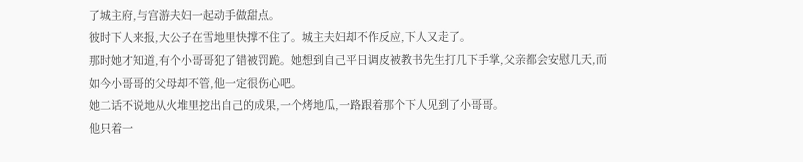了城主府,与宫游夫妇一起动手做甜点。
彼时下人来报,大公子在雪地里快撑不住了。城主夫妇却不作反应,下人又走了。
那时她才知道,有个小哥哥犯了错被罚跪。她想到自己平日调皮被教书先生打几下手掌,父亲都会安慰几天,而如今小哥哥的父母却不管,他一定很伤心吧。
她二话不说地从火堆里挖出自己的成果,一个烤地瓜,一路跟着那个下人见到了小哥哥。
他只着一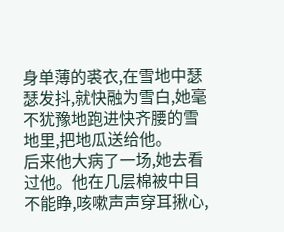身单薄的裘衣,在雪地中瑟瑟发抖,就快融为雪白,她毫不犹豫地跑进快齐腰的雪地里,把地瓜送给他。
后来他大病了一场,她去看过他。他在几层棉被中目不能睁,咳嗽声声穿耳揪心,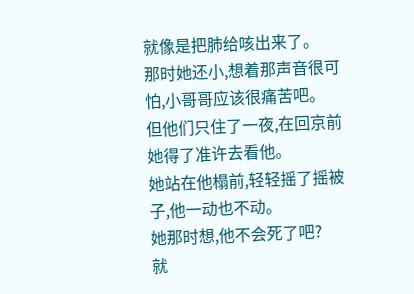就像是把肺给咳出来了。
那时她还小,想着那声音很可怕,小哥哥应该很痛苦吧。
但他们只住了一夜,在回京前她得了准许去看他。
她站在他榻前,轻轻摇了摇被子,他一动也不动。
她那时想,他不会死了吧?
就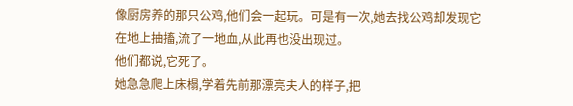像厨房养的那只公鸡,他们会一起玩。可是有一次,她去找公鸡却发现它在地上抽搐,流了一地血,从此再也没出现过。
他们都说,它死了。
她急急爬上床榻,学着先前那漂亮夫人的样子,把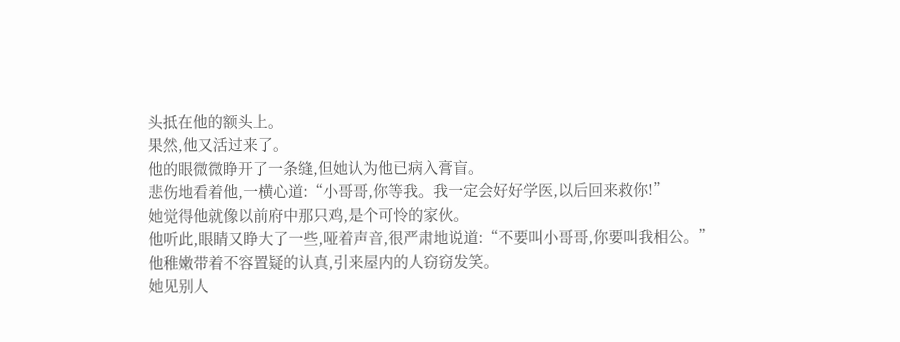头抵在他的额头上。
果然,他又活过来了。
他的眼微微睁开了一条缝,但她认为他已病入膏盲。
悲伤地看着他,一横心道:“小哥哥,你等我。我一定会好好学医,以后回来救你!”
她觉得他就像以前府中那只鸡,是个可怜的家伙。
他听此,眼睛又睁大了一些,哑着声音,很严肃地说道:“不要叫小哥哥,你要叫我相公。”
他稚嫩带着不容置疑的认真,引来屋内的人窃窃发笑。
她见别人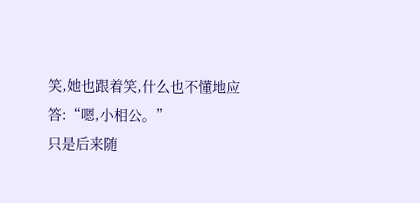笑,她也跟着笑,什么也不懂地应答:“嗯,小相公。”
只是后来随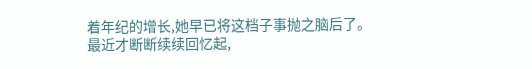着年纪的增长,她早已将这档子事抛之脑后了。
最近才断断续续回忆起,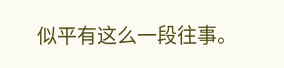似平有这么一段往事。